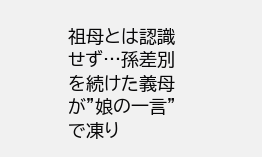祖母とは認識せず…孫差別を続けた義母が”娘の一言”で凍り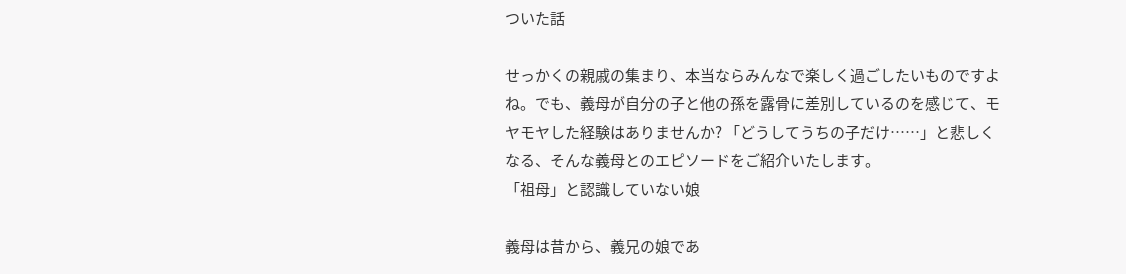ついた話

せっかくの親戚の集まり、本当ならみんなで楽しく過ごしたいものですよね。でも、義母が自分の子と他の孫を露骨に差別しているのを感じて、モヤモヤした経験はありませんか? 「どうしてうちの子だけ……」と悲しくなる、そんな義母とのエピソードをご紹介いたします。
「祖母」と認識していない娘

義母は昔から、義兄の娘であ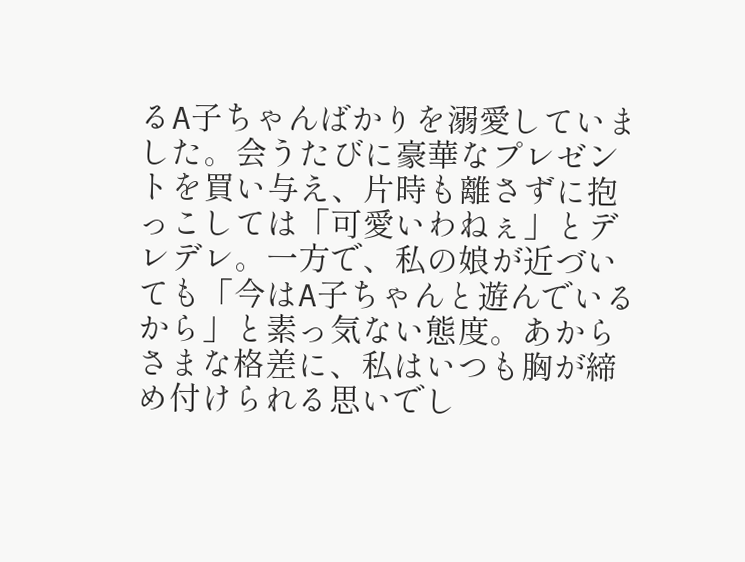るA子ちゃんばかりを溺愛していました。会うたびに豪華なプレゼントを買い与え、片時も離さずに抱っこしては「可愛いわねぇ」とデレデレ。一方で、私の娘が近づいても「今はA子ちゃんと遊んでいるから」と素っ気ない態度。あからさまな格差に、私はいつも胸が締め付けられる思いでし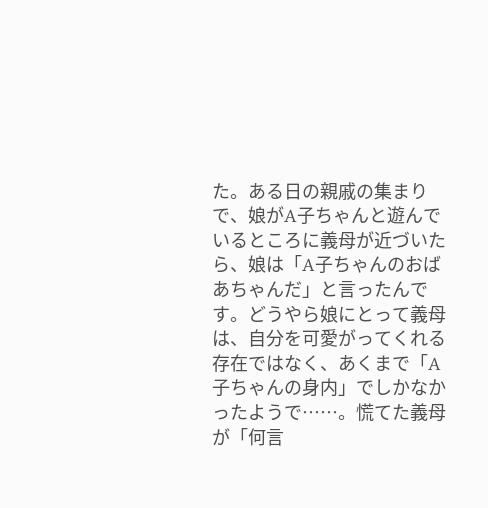た。ある日の親戚の集まりで、娘がA子ちゃんと遊んでいるところに義母が近づいたら、娘は「A子ちゃんのおばあちゃんだ」と言ったんです。どうやら娘にとって義母は、自分を可愛がってくれる存在ではなく、あくまで「A子ちゃんの身内」でしかなかったようで……。慌てた義母が「何言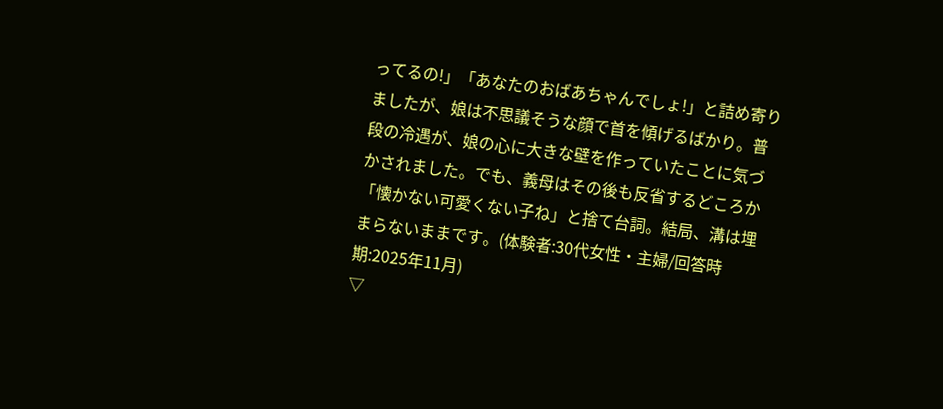ってるの!」「あなたのおばあちゃんでしょ!」と詰め寄りましたが、娘は不思議そうな顔で首を傾げるばかり。普段の冷遇が、娘の心に大きな壁を作っていたことに気づかされました。でも、義母はその後も反省するどころか「懐かない可愛くない子ね」と捨て台詞。結局、溝は埋まらないままです。(体験者:30代女性・主婦/回答時期:2025年11月)
▽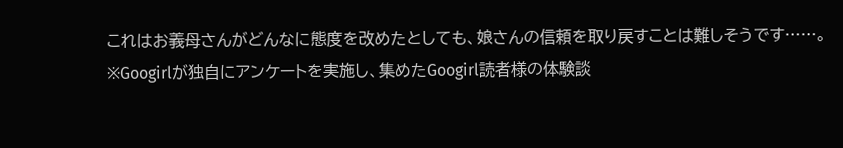これはお義母さんがどんなに態度を改めたとしても、娘さんの信頼を取り戻すことは難しそうです……。
※Googirlが独自にアンケートを実施し、集めたGoogirl読者様の体験談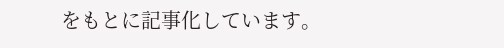をもとに記事化しています。